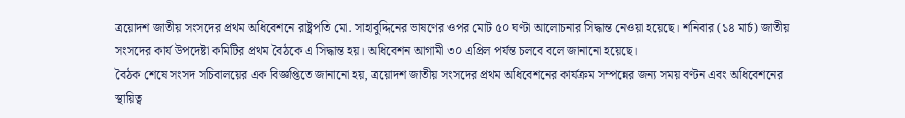ত্রয়োদশ জাতীয় সংসদের প্রথম অধিবেশনে রাষ্ট্রপতি মো. সাহাবুদ্দিনের ভাষণের ওপর মোট ৫০ ঘণ্টা আলোচনার সিদ্ধান্ত নেওয়া হয়েছে। শনিবার (১৪ মার্চ) জাতীয় সংসদের কার্য উপদেষ্টা কমিটির প্রথম বৈঠকে এ সিদ্ধান্ত হয়। অধিবেশন আগামী ৩০ এপ্রিল পর্যন্ত চলবে বলে জানানো হয়েছে।
বৈঠক শেষে সংসদ সচিবালয়ের এক বিজ্ঞপ্তিতে জানানো হয়, ত্রয়োদশ জাতীয় সংসদের প্রথম অধিবেশনের কার্যক্রম সম্পন্নের জন্য সময় বণ্টন এবং অধিবেশনের স্থায়িত্ব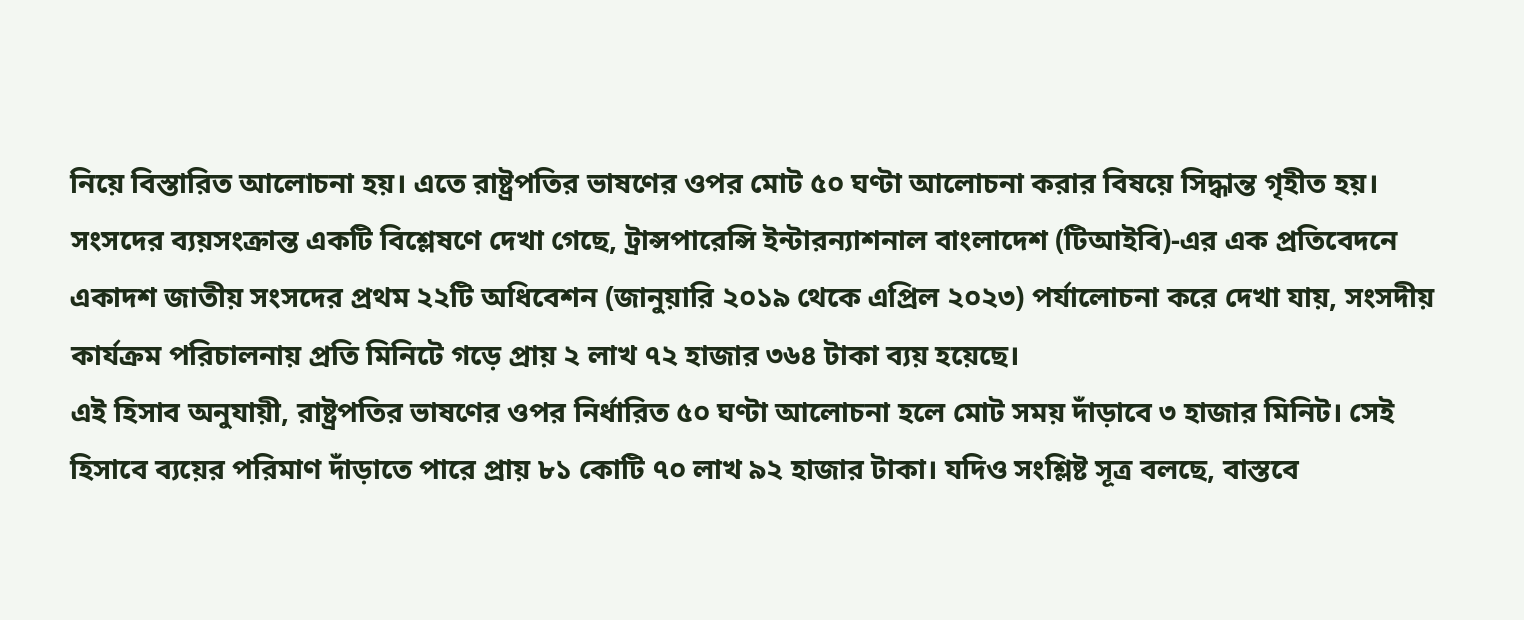নিয়ে বিস্তারিত আলোচনা হয়। এতে রাষ্ট্রপতির ভাষণের ওপর মোট ৫০ ঘণ্টা আলোচনা করার বিষয়ে সিদ্ধান্ত গৃহীত হয়।
সংসদের ব্যয়সংক্রান্ত একটি বিশ্লেষণে দেখা গেছে, ট্রান্সপারেন্সি ইন্টারন্যাশনাল বাংলাদেশ (টিআইবি)-এর এক প্রতিবেদনে একাদশ জাতীয় সংসদের প্রথম ২২টি অধিবেশন (জানুয়ারি ২০১৯ থেকে এপ্রিল ২০২৩) পর্যালোচনা করে দেখা যায়, সংসদীয় কার্যক্রম পরিচালনায় প্রতি মিনিটে গড়ে প্রায় ২ লাখ ৭২ হাজার ৩৬৪ টাকা ব্যয় হয়েছে।
এই হিসাব অনুযায়ী, রাষ্ট্রপতির ভাষণের ওপর নির্ধারিত ৫০ ঘণ্টা আলোচনা হলে মোট সময় দাঁড়াবে ৩ হাজার মিনিট। সেই হিসাবে ব্যয়ের পরিমাণ দাঁড়াতে পারে প্রায় ৮১ কোটি ৭০ লাখ ৯২ হাজার টাকা। যদিও সংশ্লিষ্ট সূত্র বলছে, বাস্তবে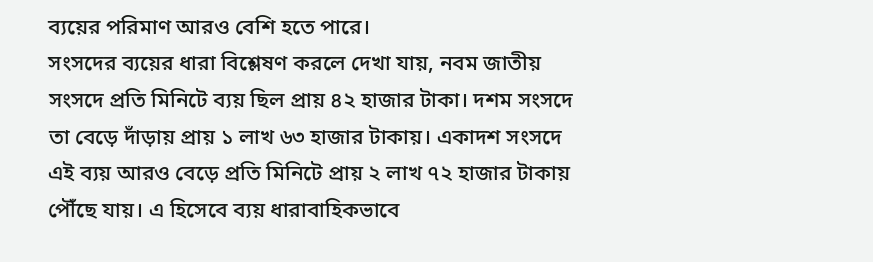ব্যয়ের পরিমাণ আরও বেশি হতে পারে।
সংসদের ব্যয়ের ধারা বিশ্লেষণ করলে দেখা যায়, নবম জাতীয় সংসদে প্রতি মিনিটে ব্যয় ছিল প্রায় ৪২ হাজার টাকা। দশম সংসদে তা বেড়ে দাঁড়ায় প্রায় ১ লাখ ৬৩ হাজার টাকায়। একাদশ সংসদে এই ব্যয় আরও বেড়ে প্রতি মিনিটে প্রায় ২ লাখ ৭২ হাজার টাকায় পৌঁছে যায়। এ হিসেবে ব্যয় ধারাবাহিকভাবে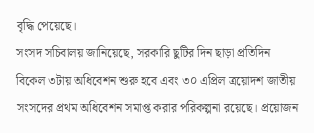বৃদ্ধি পেয়েছে।
সংসদ সচিবালয় জানিয়েছে, সরকারি ছুটির দিন ছাড়া প্রতিদিন বিকেল ৩টায় অধিবেশন শুরু হবে এবং ৩০ এপ্রিল ত্রয়োদশ জাতীয় সংসদের প্রথম অধিবেশন সমাপ্ত করার পরিকল্পনা রয়েছে। প্রয়োজন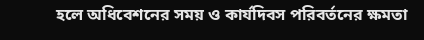হলে অধিবেশনের সময় ও কার্যদিবস পরিবর্তনের ক্ষমতা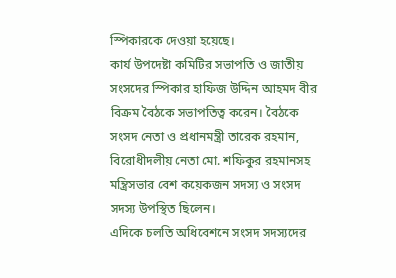স্পিকারকে দেওয়া হয়েছে।
কার্য উপদেষ্টা কমিটির সভাপতি ও জাতীয় সংসদের স্পিকার হাফিজ উদ্দিন আহমদ বীর বিক্রম বৈঠকে সভাপতিত্ব করেন। বৈঠকে সংসদ নেতা ও প্রধানমন্ত্রী তারেক রহমান, বিরোধীদলীয় নেতা মো. শফিকুর রহমানসহ মন্ত্রিসভার বেশ কয়েকজন সদস্য ও সংসদ সদস্য উপস্থিত ছিলেন।
এদিকে চলতি অধিবেশনে সংসদ সদস্যদের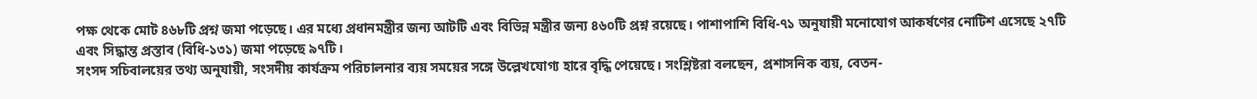পক্ষ থেকে মোট ৪৬৮টি প্রশ্ন জমা পড়েছে। এর মধ্যে প্রধানমন্ত্রীর জন্য আটটি এবং বিভিন্ন মন্ত্রীর জন্য ৪৬০টি প্রশ্ন রয়েছে। পাশাপাশি বিধি-৭১ অনুযায়ী মনোযোগ আকর্ষণের নোটিশ এসেছে ২৭টি এবং সিদ্ধান্ত প্রস্তাব (বিধি-১৩১) জমা পড়েছে ৯৭টি।
সংসদ সচিবালয়ের তথ্য অনুযায়ী, সংসদীয় কার্যক্রম পরিচালনার ব্যয় সময়ের সঙ্গে উল্লেখযোগ্য হারে বৃদ্ধি পেয়েছে। সংশ্লিষ্টরা বলছেন, প্রশাসনিক ব্যয়, বেতন-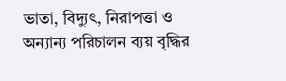ভাতা, বিদ্যুৎ, নিরাপত্তা ও অন্যান্য পরিচালন ব্যয় বৃদ্ধির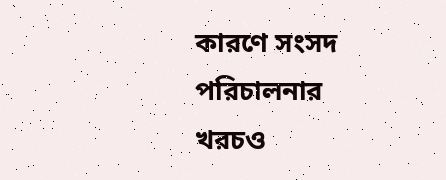কারণে সংসদ পরিচালনার খরচও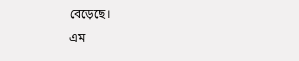বেড়েছে।
এম